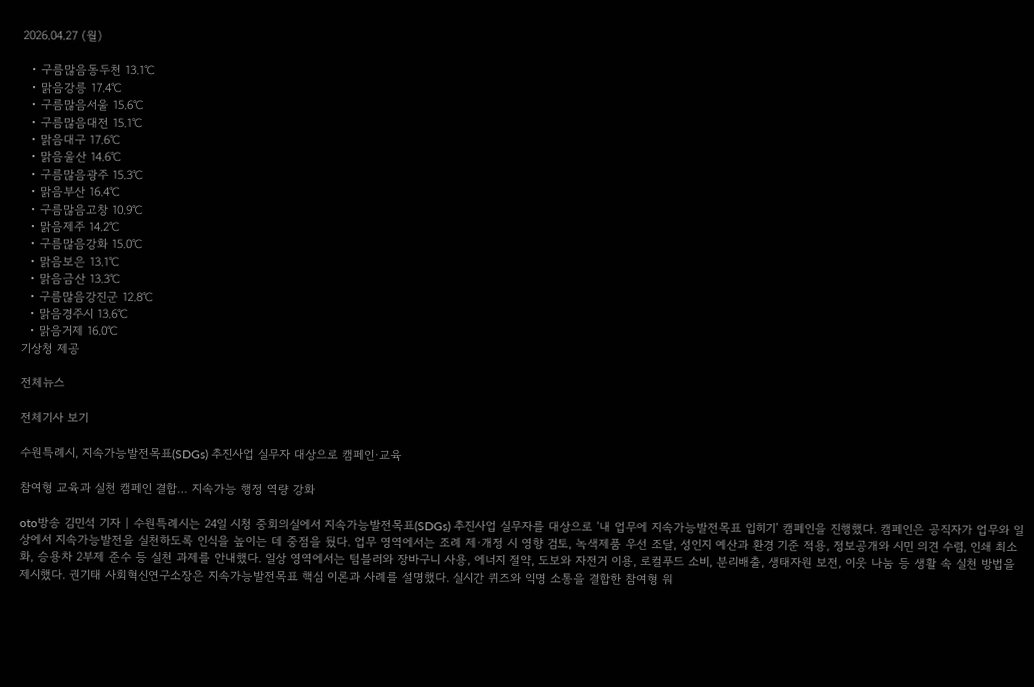2026.04.27 (월)

  • 구름많음동두천 13.1℃
  • 맑음강릉 17.4℃
  • 구름많음서울 15.6℃
  • 구름많음대전 15.1℃
  • 맑음대구 17.6℃
  • 맑음울산 14.6℃
  • 구름많음광주 15.3℃
  • 맑음부산 16.4℃
  • 구름많음고창 10.9℃
  • 맑음제주 14.2℃
  • 구름많음강화 15.0℃
  • 맑음보은 13.1℃
  • 맑음금산 13.3℃
  • 구름많음강진군 12.8℃
  • 맑음경주시 13.6℃
  • 맑음거제 16.0℃
기상청 제공

전체뉴스

전체기사 보기

수원특례시, 지속가능발전목표(SDGs) 추진사업 실무자 대상으로 캠페인·교육

참여형 교육과 실천 캠페인 결합… 지속가능 행정 역량 강화

oto방송 김민석 기자 | 수원특례시는 24일 시청 중회의실에서 지속가능발전목표(SDGs) 추진사업 실무자를 대상으로 ‘내 업무에 지속가능발전목표 입히기’ 캠페인을 진행했다. 캠페인은 공직자가 업무와 일상에서 지속가능발전을 실천하도록 인식을 높이는 데 중점을 뒀다. 업무 영역에서는 조례 제·개정 시 영향 검토, 녹색제품 우선 조달, 성인지 예산과 환경 기준 적용, 정보공개와 시민 의견 수렴, 인쇄 최소화, 승용차 2부제 준수 등 실천 과제를 안내했다. 일상 영역에서는 텀블러와 장바구니 사용, 에너지 절약, 도보와 자전거 이용, 로컬푸드 소비, 분리배출, 생태자원 보전, 이웃 나눔 등 생활 속 실천 방법을 제시했다. 권기태 사회혁신연구소장은 지속가능발전목표 핵심 이론과 사례를 설명했다. 실시간 퀴즈와 익명 소통을 결합한 참여형 워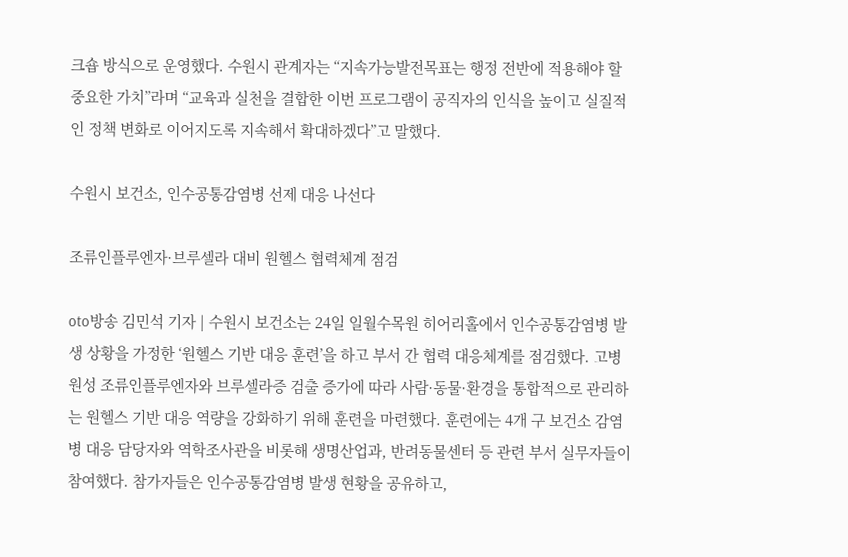크숍 방식으로 운영했다. 수원시 관계자는 “지속가능발전목표는 행정 전반에 적용해야 할 중요한 가치”라며 “교육과 실천을 결합한 이번 프로그램이 공직자의 인식을 높이고 실질적인 정책 변화로 이어지도록 지속해서 확대하겠다”고 말했다.

수원시 보건소, 인수공통감염병 선제 대응 나선다

조류인플루엔자·브루셀라 대비 원헬스 협력체계 점검

oto방송 김민석 기자 | 수원시 보건소는 24일 일월수목원 히어리홀에서 인수공통감염병 발생 상황을 가정한 ‘원헬스 기반 대응 훈련’을 하고 부서 간 협력 대응체계를 점검했다. 고병원성 조류인플루엔자와 브루셀라증 검출 증가에 따라 사람·동물·환경을 통합적으로 관리하는 원헬스 기반 대응 역량을 강화하기 위해 훈련을 마련했다. 훈련에는 4개 구 보건소 감염병 대응 담당자와 역학조사관을 비롯해 생명산업과, 반려동물센터 등 관련 부서 실무자들이 참여했다. 참가자들은 인수공통감염병 발생 현황을 공유하고,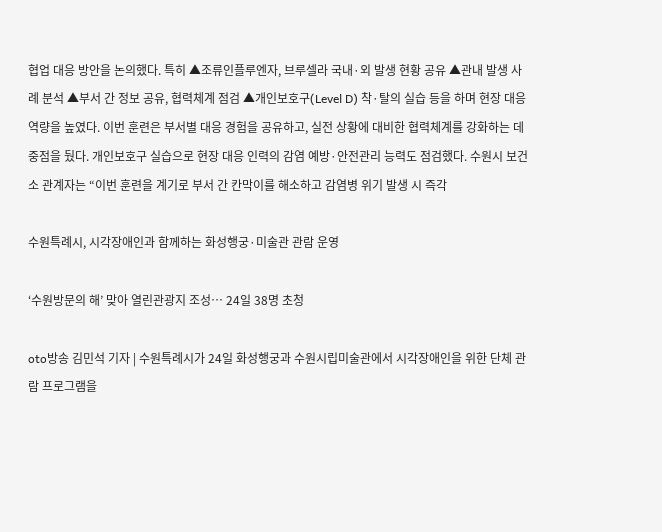협업 대응 방안을 논의했다. 특히 ▲조류인플루엔자, 브루셀라 국내·외 발생 현황 공유 ▲관내 발생 사례 분석 ▲부서 간 정보 공유, 협력체계 점검 ▲개인보호구(Level D) 착·탈의 실습 등을 하며 현장 대응 역량을 높였다. 이번 훈련은 부서별 대응 경험을 공유하고, 실전 상황에 대비한 협력체계를 강화하는 데 중점을 뒀다. 개인보호구 실습으로 현장 대응 인력의 감염 예방·안전관리 능력도 점검했다. 수원시 보건소 관계자는 “이번 훈련을 계기로 부서 간 칸막이를 해소하고 감염병 위기 발생 시 즉각

수원특례시, 시각장애인과 함께하는 화성행궁·미술관 관람 운영

‘수원방문의 해’ 맞아 열린관광지 조성… 24일 38명 초청

oto방송 김민석 기자 | 수원특례시가 24일 화성행궁과 수원시립미술관에서 시각장애인을 위한 단체 관람 프로그램을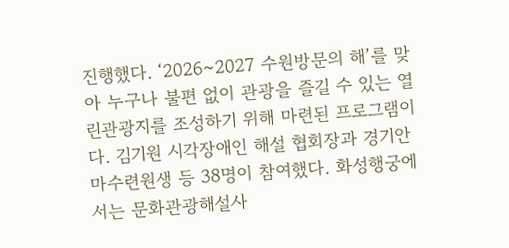진행했다. ‘2026~2027 수원방문의 해’를 맞아 누구나 불편 없이 관광을 즐길 수 있는 열린관광지를 조성하기 위해 마련된 프로그램이다. 김기원 시각장애인 해설 협회장과 경기안마수련원생 등 38명이 참여했다. 화성행궁에서는 문화관광해설사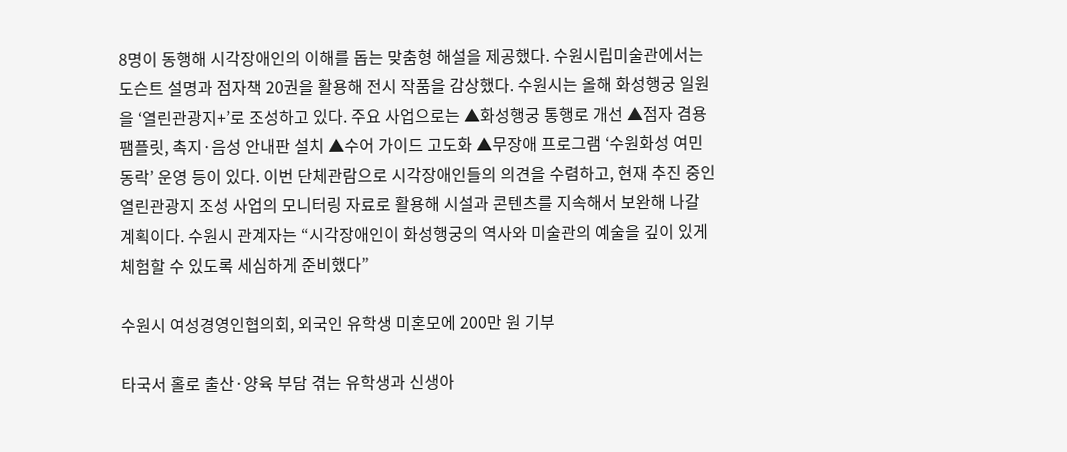8명이 동행해 시각장애인의 이해를 돕는 맞춤형 해설을 제공했다. 수원시립미술관에서는 도슨트 설명과 점자책 20권을 활용해 전시 작품을 감상했다. 수원시는 올해 화성행궁 일원을 ‘열린관광지+’로 조성하고 있다. 주요 사업으로는 ▲화성행궁 통행로 개선 ▲점자 겸용 팸플릿, 촉지·음성 안내판 설치 ▲수어 가이드 고도화 ▲무장애 프로그램 ‘수원화성 여민동락’ 운영 등이 있다. 이번 단체관람으로 시각장애인들의 의견을 수렴하고, 현재 추진 중인 열린관광지 조성 사업의 모니터링 자료로 활용해 시설과 콘텐츠를 지속해서 보완해 나갈 계획이다. 수원시 관계자는 “시각장애인이 화성행궁의 역사와 미술관의 예술을 깊이 있게 체험할 수 있도록 세심하게 준비했다”

수원시 여성경영인협의회, 외국인 유학생 미혼모에 200만 원 기부

타국서 홀로 출산·양육 부담 겪는 유학생과 신생아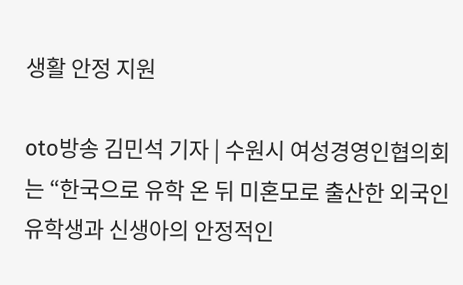생활 안정 지원

oto방송 김민석 기자 | 수원시 여성경영인협의회는 “한국으로 유학 온 뒤 미혼모로 출산한 외국인 유학생과 신생아의 안정적인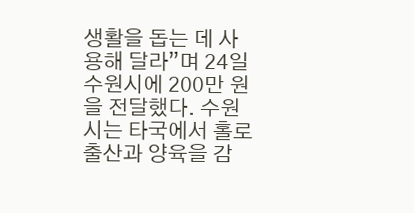생활을 돕는 데 사용해 달라”며 24일 수원시에 200만 원을 전달했다. 수원시는 타국에서 홀로 출산과 양육을 감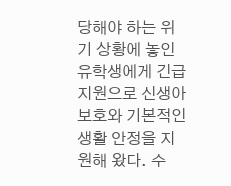당해야 하는 위기 상황에 놓인 유학생에게 긴급 지원으로 신생아 보호와 기본적인 생활 안정을 지원해 왔다. 수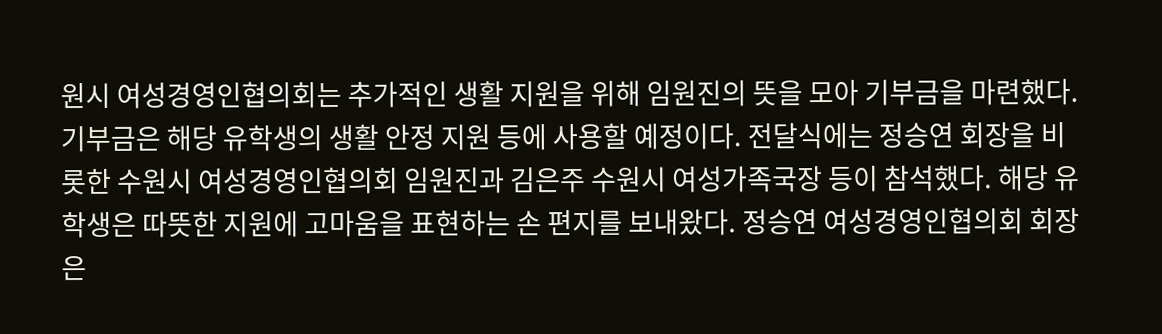원시 여성경영인협의회는 추가적인 생활 지원을 위해 임원진의 뜻을 모아 기부금을 마련했다. 기부금은 해당 유학생의 생활 안정 지원 등에 사용할 예정이다. 전달식에는 정승연 회장을 비롯한 수원시 여성경영인협의회 임원진과 김은주 수원시 여성가족국장 등이 참석했다. 해당 유학생은 따뜻한 지원에 고마움을 표현하는 손 편지를 보내왔다. 정승연 여성경영인협의회 회장은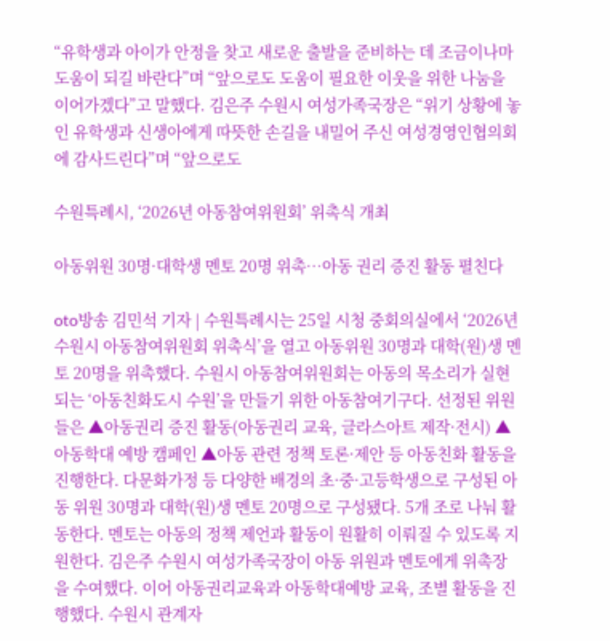“유학생과 아이가 안정을 찾고 새로운 출발을 준비하는 데 조금이나마 도움이 되길 바란다”며 “앞으로도 도움이 필요한 이웃을 위한 나눔을 이어가겠다”고 말했다. 김은주 수원시 여성가족국장은 “위기 상황에 놓인 유학생과 신생아에게 따뜻한 손길을 내밀어 주신 여성경영인협의회에 감사드린다”며 “앞으로도

수원특례시, ‘2026년 아동참여위원회’ 위촉식 개최

아동위원 30명·대학생 멘토 20명 위촉…아동 권리 증진 활동 펼친다

oto방송 김민석 기자 | 수원특례시는 25일 시청 중회의실에서 ‘2026년 수원시 아동참여위원회 위촉식’을 열고 아동위원 30명과 대학(원)생 멘토 20명을 위촉했다. 수원시 아동참여위원회는 아동의 목소리가 실현되는 ‘아동친화도시 수원’을 만들기 위한 아동참여기구다. 선정된 위원들은 ▲아동권리 증진 활동(아동권리 교육, 글라스아트 제작·전시) ▲아동학대 예방 캠페인 ▲아동 관련 정책 토론·제안 등 아동친화 활동을 진행한다. 다문화가정 등 다양한 배경의 초·중·고등학생으로 구성된 아동 위원 30명과 대학(원)생 멘토 20명으로 구성됐다. 5개 조로 나눠 활동한다. 멘토는 아동의 정책 제언과 활동이 원활히 이뤄질 수 있도록 지원한다. 김은주 수원시 여성가족국장이 아동 위원과 멘토에게 위촉장을 수여했다. 이어 아동권리교육과 아동학대예방 교육, 조별 활동을 진행했다. 수원시 관계자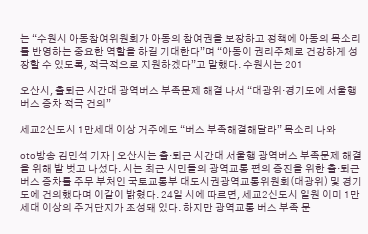는 “수원시 아동참여위원회가 아동의 참여권을 보장하고 정책에 아동의 목소리를 반영하는 중요한 역할을 하길 기대한다”며 “아동이 권리주체로 건강하게 성장할 수 있도록, 적극적으로 지원하겠다”고 말했다. 수원시는 201

오산시, 출퇴근 시간대 광역버스 부족문제 해결 나서 “대광위·경기도에 서울행 버스 증차 적극 건의”

세교2신도시 1만세대 이상 거주에도 “버스 부족해결해달라” 목소리 나와

oto방송 김민석 기자 | 오산시는 출·퇴근 시간대 서울행 광역버스 부족문제 해결을 위해 발 벗고 나섰다. 시는 최근 시민들의 광역교통 편의 증진을 위한 출·퇴근 버스 증차를 주무 부처인 국토교통부 대도시권광역교통위원회(대광위) 및 경기도에 건의했다며 이같이 밝혔다. 24일 시에 따르면, 세교2신도시 일원 이미 1만 세대 이상의 주거단지가 조성돼 있다. 하지만 광역교통 버스 부족 문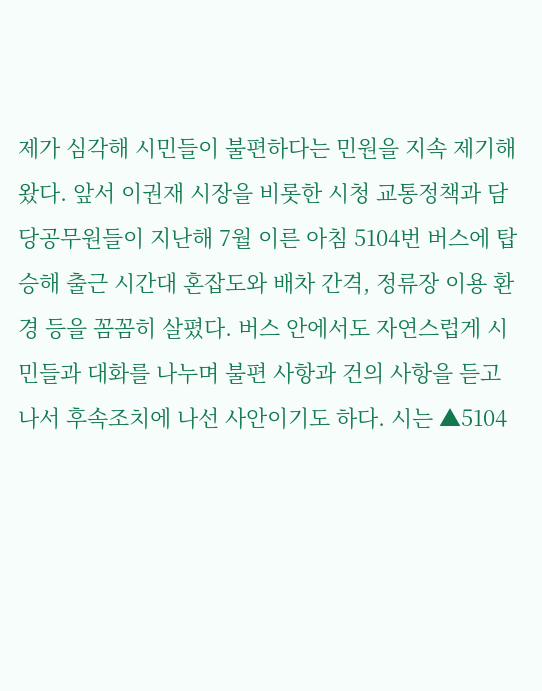제가 심각해 시민들이 불편하다는 민원을 지속 제기해왔다. 앞서 이권재 시장을 비롯한 시청 교통정책과 담당공무원들이 지난해 7월 이른 아침 5104번 버스에 탑승해 출근 시간대 혼잡도와 배차 간격, 정류장 이용 환경 등을 꼼꼼히 살폈다. 버스 안에서도 자연스럽게 시민들과 대화를 나누며 불편 사항과 건의 사항을 듣고 나서 후속조치에 나선 사안이기도 하다. 시는 ▲5104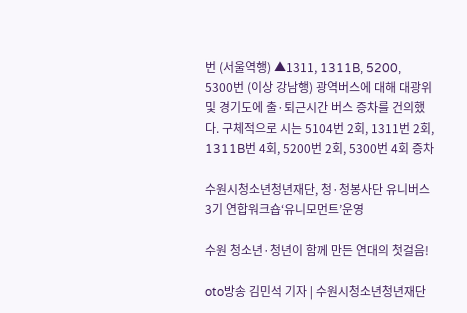번 (서울역행) ▲1311, 1311B, 5200, 5300번 (이상 강남행) 광역버스에 대해 대광위 및 경기도에 출·퇴근시간 버스 증차를 건의했다. 구체적으로 시는 5104번 2회, 1311번 2회, 1311B번 4회, 5200번 2회, 5300번 4회 증차

수원시청소년청년재단, 청·청봉사단 유니버스 3기 연합워크숍‘유니모먼트’운영

수원 청소년·청년이 함께 만든 연대의 첫걸음!

oto방송 김민석 기자 | 수원시청소년청년재단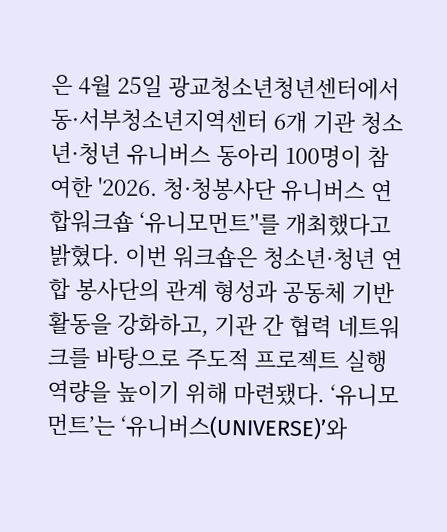은 4월 25일 광교청소년청년센터에서 동·서부청소년지역센터 6개 기관 청소년·청년 유니버스 동아리 100명이 참여한 '2026. 청·청봉사단 유니버스 연합워크숍 ‘유니모먼트’'를 개최했다고 밝혔다. 이번 워크숍은 청소년·청년 연합 봉사단의 관계 형성과 공동체 기반 활동을 강화하고, 기관 간 협력 네트워크를 바탕으로 주도적 프로젝트 실행 역량을 높이기 위해 마련됐다. ‘유니모먼트’는 ‘유니버스(UNIVERSE)’와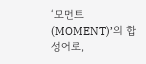‘모먼트(MOMENT)’의 합성어로,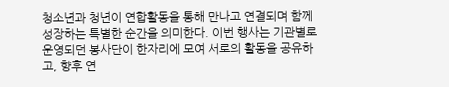청소년과 청년이 연합활동을 통해 만나고 연결되며 함께 성장하는 특별한 순간을 의미한다. 이번 행사는 기관별로 운영되던 봉사단이 한자리에 모여 서로의 활동을 공유하고, 향후 연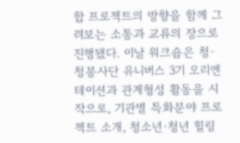합 프로젝트의 방향을 함께 그려보는 소통과 교류의 장으로 진행됐다. 이날 워크숍은 청·청봉사단 유니버스 3기 오리엔테이션과 관계형성 활동을 시작으로, 기관별 특화분야 프로젝트 소개, 청소년·청년 힐링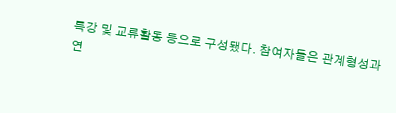특강 및 교류활동 등으로 구성됐다. 참여자들은 관계형성과 연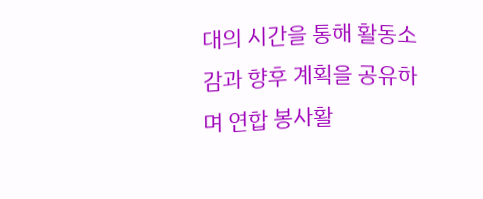대의 시간을 통해 활동소감과 향후 계획을 공유하며 연합 봉사활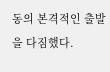동의 본격적인 출발을 다짐했다.